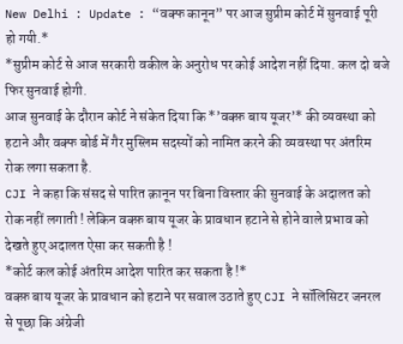New Delhi : Update : “वक्फ कानून” पर आज सुप्रीम कोर्ट में सुनवाई पूरी हो गयी.*
*सुप्रीम कोर्ट से आज सरकारी वकील के अनुरोध पर कोई आदेश नहीं दिया. कल दो बजे फिर सुनवाई होगी.
आज सुनवाई के दौरान कोर्ट ने संकेत दिया कि *’वक्फ़ बाय यूजर’* की व्यवस्था को हटाने और वक्फ बोर्ड में गैर मुस्लिम सदस्यों को नामित करने की व्यवस्था पर अंतरिम रोक लगा सकता है.
CJI ने कहा कि संसद से पारित क़ानून पर बिना विस्तार की सुनवाई के अदालत को रोक नहीं लगाती ! लेकिन वक्फ़ बाय यूजर के प्रावधान हटाने से होने वाले प्रभाव को देखते हुए अदालत ऐसा कर सकती है !
*कोर्ट कल कोई अंतरिम आदेश पारित कर सकता है !*
वक्फ़ बाय यूजर के प्रावधान को हटाने पर सवाल उठाते हुए CJI ने सॉलिसिटर जनरल से पूछा कि अंग्रेजी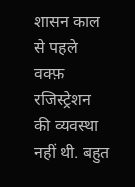शासन काल से पहले वक्फ़ रजिस्ट्रेशन की व्यवस्था नहीं थी. बहुत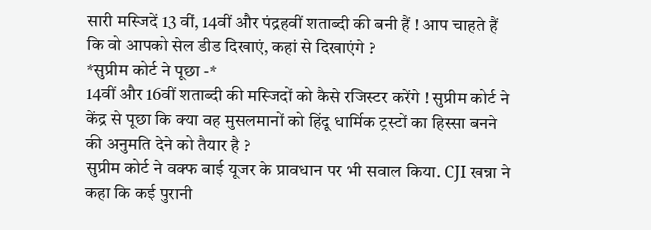सारी मस्जिदें 13 वीं, 14वीं और पंद्रहवीं शताब्दी की बनी हैं ! आप चाहते हैं कि वो आपको सेल डीड दिखाएं, कहां से दिखाएंगे ?
*सुप्रीम कोर्ट ने पूछा -*
14वीं और 16वीं शताब्दी की मस्जिदों को कैसे रजिस्टर करेंगे ! सुप्रीम कोर्ट ने केंद्र से पूछा कि क्या वह मुसलमानों को हिंदू धार्मिक ट्रस्टों का हिस्सा बनने की अनुमति देने को तैयार है ?
सुप्रीम कोर्ट ने वक्फ बाई यूजर के प्रावधान पर भी सवाल किया. CJI खन्ना ने कहा कि कई पुरानी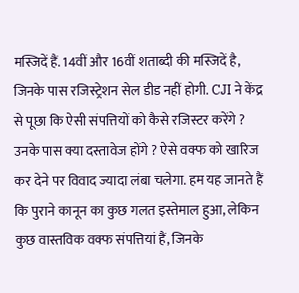मस्जिदें हैं. 14वीं और 16वीं शताब्दी की मस्जिदें है, जिनके पास रजिस्ट्रेशन सेल डीड नहीं होगी. CJI ने केंद्र से पूछा कि ऐसी संपत्तियों को कैसे रजिस्टर करेंगे ? उनके पास क्या दस्तावेज होंगे ? ऐसे वक्फ को खारिज कर देने पर विवाद ज्यादा लंबा चलेगा. हम यह जानते हैं कि पुराने कानून का कुछ गलत इस्तेमाल हुआ, लेकिन कुछ वास्तविक वक्फ संपत्तियां हैं, जिनके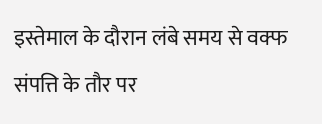इस्तेमाल के दौरान लंबे समय से वक्फ संपत्ति के तौर पर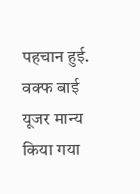पहचान हुई. वक्फ बाई यूजर मान्य किया गया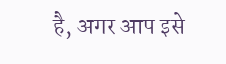है, अगर आप इसे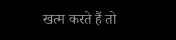खत्म करते हैं तो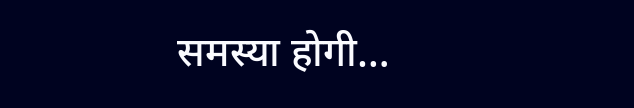समस्या होगी…